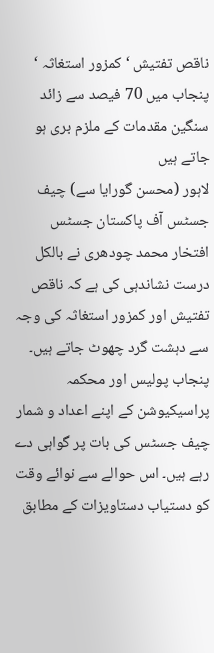ناقص تفتیش ‘ کمزور استغاثہ ‘ پنجاب میں 70 فیصد سے زائد سنگین مقدمات کے ملزم بری ہو جاتے ہیں
لاہور (محسن گورایا سے) چیف جسٹس آف پاکستان جسٹس افتخار محمد چودھری نے بالکل درست نشاندہی کی ہے کہ ناقص تفتیش اور کمزور استغاثہ کی وجہ سے دہشت گرد چھوٹ جاتے ہیں۔ پنجاب پولیس اور محکمہ پراسیکیوشن کے اپنے اعداد و شمار چیف جسٹس کی بات پر گواہی دے رہے ہیں۔ اس حوالے سے نوائے وقت کو دستیاب دستاویزات کے مطابق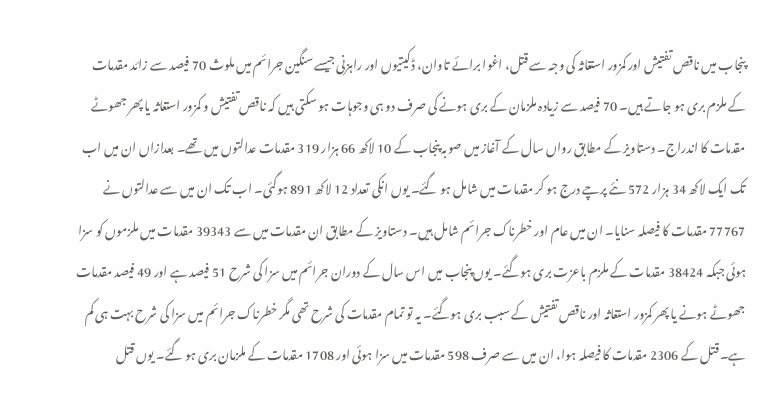پنجاب میں ناقص تفتیش اور کمزور استغاثہ کی وجہ سے قتل، اغوا برائے تاوان، ڈکیتیوں اور راہزنی جیسے سنگین جرائم میں ملوث 70 فیصد سے زائد مقدمات کے ملزم بری ہو جاتے ہیں۔ 70 فیصد سے زیادہ ملزمان کے بری ہونے کی صرف دو ہی وجوہات ہو سکتی ہیں کہ ناقص تفتیش و کمزور استغاثہ یا پھر جھوٹے مقدمات کا اندراج۔ دستاویز کے مطابق رواں سال کے آغاز میں صوبہ پنجاب کے 10 لاکھ 66 ہزار 319 مقدمات عدالتوں میں تھے۔ بعدازاں ان میں اب تک ایک لاکھ 34 ہزار 572 نئے پرچے درج ہو کر مقدمات میں شامل ہو گئے۔ یوں انکی تعداد 12 لاکھ 891 ہوگئی۔ اب تک ان میں سے عدالتوں نے 77767 مقدمات کا فیصلہ سنایا۔ ان میں عام اور خطرناک جرائم شامل ہیں۔ دستاویز کے مطابق ان مقدمات میں سے 39343 مقدمات میں ملزموں کو سزا ہوئی جبکہ 38424 مقدمات کے ملزم باعزت بری ہوگئے۔ یوں پنجاب میں اس سال کے دوران جرائم میں سزا کی شرح 51 فیصد ہے اور 49 فیصد مقدمات جھوٹے ہونے یا پھر کمزور استغاثہ اور ناقص تفتیش کے سبب بری ہوگئے۔ یہ تو تمام مقدمات کی شرح تھی مگر خطرناک جرائم میں سزا کی شرح بہت ہی کم ہے۔ قتل کے 2306 مقدمات کا فیصلہ ہوا، ان میں سے صرف 598 مقدمات میں سزا ہوئی اور 1708 مقدمات کے ملزمان بری ہو گئے۔ یوں قتل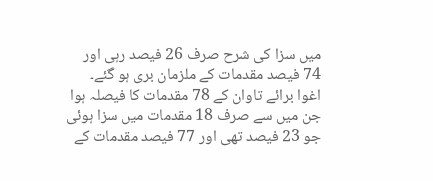میں سزا کی شرح صرف 26 فیصد رہی اور 74 فیصد مقدمات کے ملزمان بری ہو گئے۔ اغوا برائے تاوان کے 78 مقدمات کا فیصلہ ہوا جن میں سے صرف 18 مقدمات میں سزا ہوئی جو 23 فیصد تھی اور 77 فیصد مقدمات کے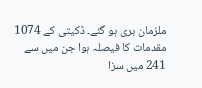ملزمان بری ہو گئے۔ ڈکیتی کے 1074 مقدمات کا فیصلہ ہوا جن میں سے 241 میں سزا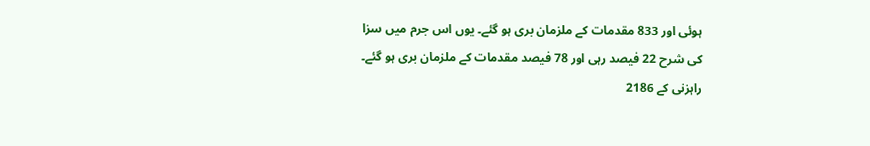ہوئی اور 833 مقدمات کے ملزمان بری ہو گئے۔ یوں اس جرم میں سزا کی شرح 22 فیصد رہی اور 78 فیصد مقدمات کے ملزمان بری ہو گئے۔ راہزنی کے 2186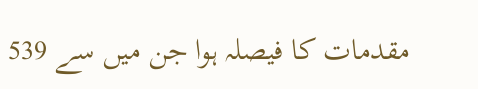مقدمات کا فیصلہ ہوا جن میں سے 539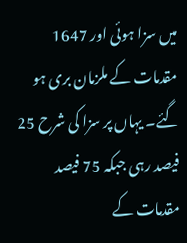میں سزا ہوئی اور 1647 مقدمات کے ملزمان بری ہو گئے۔ یہاں پر سزا کی شرح 25 فیصد رہی جبکہ 75 فیصد مقدمات کے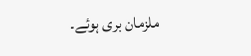ملزمان بری ہوئے۔